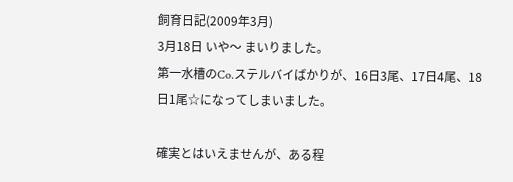飼育日記(2009年3月)
3月18日 いや〜 まいりました。
第一水槽のCo.ステルバイばかりが、16日3尾、17日4尾、18日1尾☆になってしまいました。

確実とはいえませんが、ある程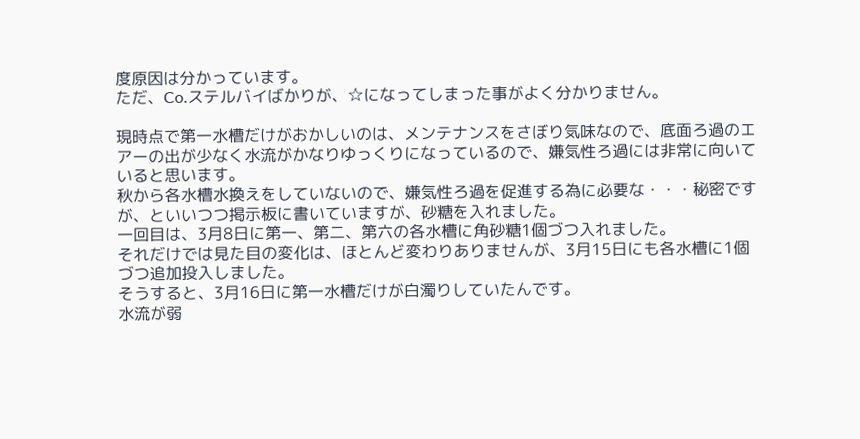度原因は分かっています。
ただ、Co.ステルバイばかりが、☆になってしまった事がよく分かりません。

現時点で第一水槽だけがおかしいのは、メンテナンスをさぼり気味なので、底面ろ過のエアーの出が少なく水流がかなりゆっくりになっているので、嫌気性ろ過には非常に向いていると思います。
秋から各水槽水換えをしていないので、嫌気性ろ過を促進する為に必要な・・・秘密ですが、といいつつ掲示板に書いていますが、砂糖を入れました。
一回目は、3月8日に第一、第二、第六の各水槽に角砂糖1個づつ入れました。
それだけでは見た目の変化は、ほとんど変わりありませんが、3月15日にも各水槽に1個づつ追加投入しました。
そうすると、3月16日に第一水槽だけが白濁りしていたんです。
水流が弱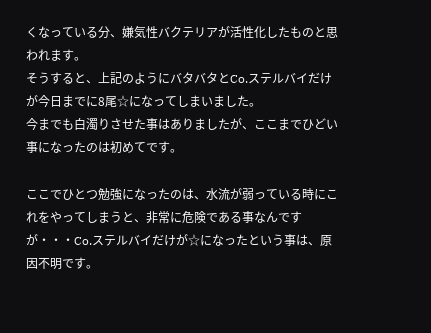くなっている分、嫌気性バクテリアが活性化したものと思われます。
そうすると、上記のようにバタバタとCo.ステルバイだけが今日までに8尾☆になってしまいました。
今までも白濁りさせた事はありましたが、ここまでひどい事になったのは初めてです。

ここでひとつ勉強になったのは、水流が弱っている時にこれをやってしまうと、非常に危険である事なんですが・・・Co.ステルバイだけが☆になったという事は、原因不明です。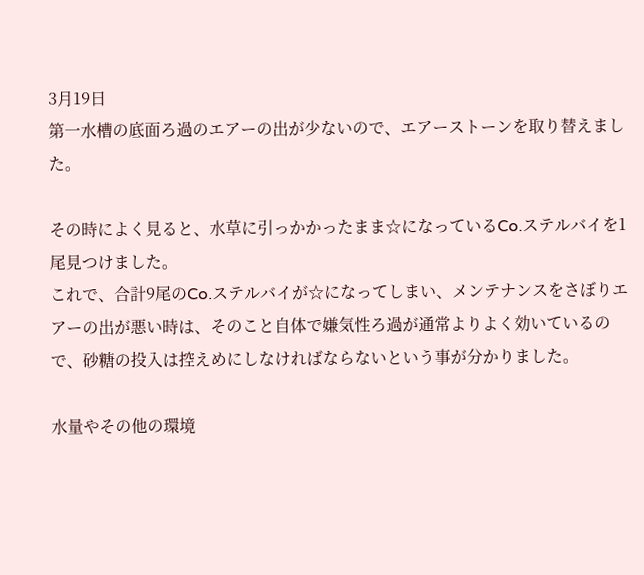3月19日
第一水槽の底面ろ過のエアーの出が少ないので、エアーストーンを取り替えました。

その時によく見ると、水草に引っかかったまま☆になっているCo.ステルバイを1尾見つけました。
これで、合計9尾のCo.ステルバイが☆になってしまい、メンテナンスをさぼりエアーの出が悪い時は、そのこと自体で嫌気性ろ過が通常よりよく効いているので、砂糖の投入は控えめにしなければならないという事が分かりました。

水量やその他の環境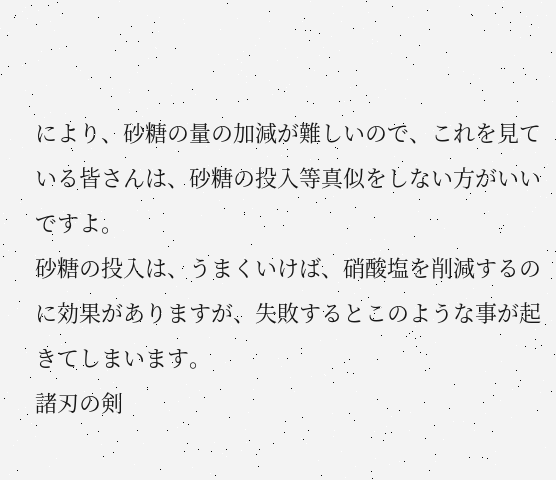により、砂糖の量の加減が難しいので、これを見ている皆さんは、砂糖の投入等真似をしない方がいいですよ。
砂糖の投入は、うまくいけば、硝酸塩を削減するのに効果がありますが、失敗するとこのような事が起きてしまいます。
諸刃の剣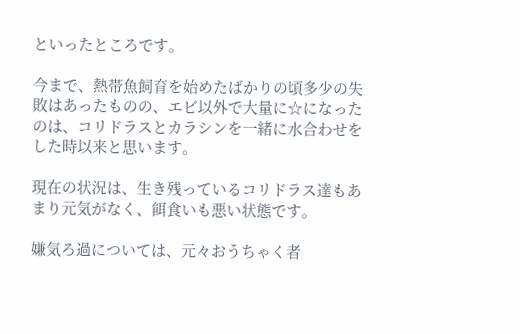といったところです。

今まで、熱帯魚飼育を始めたばかりの頃多少の失敗はあったものの、エビ以外で大量に☆になったのは、コリドラスとカラシンを一緒に水合わせをした時以来と思います。

現在の状況は、生き残っているコリドラス達もあまり元気がなく、餌食いも悪い状態です。

嫌気ろ過については、元々おうちゃく者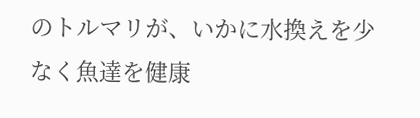のトルマリが、いかに水換えを少なく魚達を健康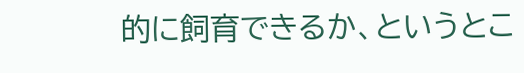的に飼育できるか、というとこ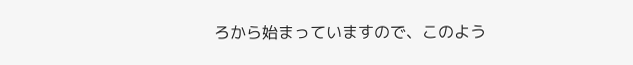ろから始まっていますので、このよう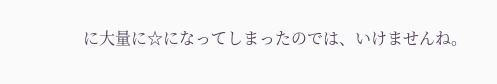に大量に☆になってしまったのでは、いけませんね。